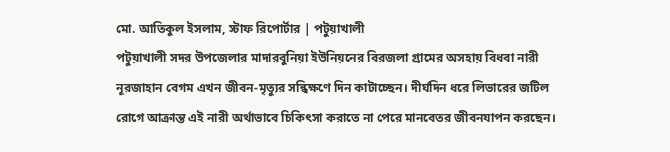মো. আতিকুল ইসলাম, স্টাফ রিপোর্টার | পটুয়াখালী
পটুয়াখালী সদর উপজেলার মাদারবুনিয়া ইউনিয়নের বিরজলা গ্রামের অসহায় বিধবা নারী নূরজাহান বেগম এখন জীবন-মৃত্যুর সন্ধিক্ষণে দিন কাটাচ্ছেন। দীর্ঘদিন ধরে লিভারের জটিল রোগে আক্রান্ত এই নারী অর্থাভাবে চিকিৎসা করাতে না পেরে মানবেতর জীবনযাপন করছেন।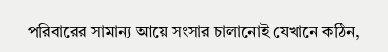পরিবারের সামান্য আয়ে সংসার চালানোই যেখানে কঠিন,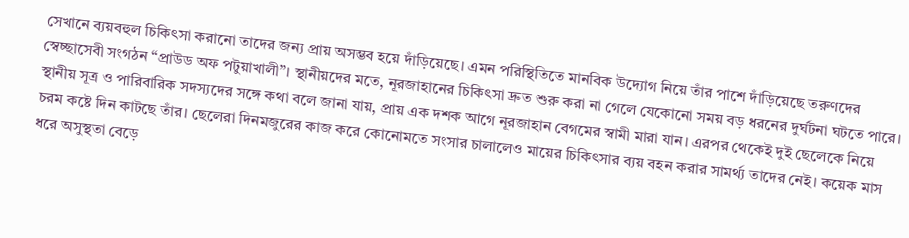সেখানে ব্যয়বহুল চিকিৎসা করানো তাদের জন্য প্রায় অসম্ভব হয়ে দাঁড়িয়েছে। এমন পরিস্থিতিতে মানবিক উদ্যোগ নিয়ে তাঁর পাশে দাঁড়িয়েছে তরুণদের স্বেচ্ছাসেবী সংগঠন “প্রাউড অফ পটুয়াখালী”। স্থানীয়দের মতে, নূরজাহানের চিকিৎসা দ্রুত শুরু করা না গেলে যেকোনো সময় বড় ধরনের দুর্ঘটনা ঘটতে পারে।
স্থানীয় সূত্র ও পারিবারিক সদস্যদের সঙ্গে কথা বলে জানা যায়, প্রায় এক দশক আগে নূরজাহান বেগমের স্বামী মারা যান। এরপর থেকেই দুই ছেলেকে নিয়ে চরম কষ্টে দিন কাটছে তাঁর। ছেলেরা দিনমজুরের কাজ করে কোনোমতে সংসার চালালেও মায়ের চিকিৎসার ব্যয় বহন করার সামর্থ্য তাদের নেই। কয়েক মাস ধরে অসুস্থতা বেড়ে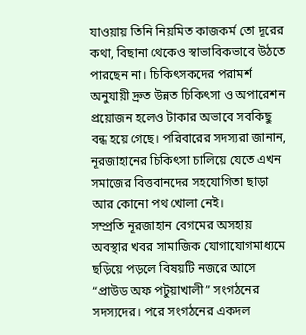যাওয়ায় তিনি নিয়মিত কাজকর্ম তো দূরের কথা, বিছানা থেকেও স্বাভাবিকভাবে উঠতে পারছেন না। চিকিৎসকদের পরামর্শ অনুযায়ী দ্রুত উন্নত চিকিৎসা ও অপারেশন প্রয়োজন হলেও টাকার অভাবে সবকিছু বন্ধ হয়ে গেছে। পরিবারের সদস্যরা জানান, নূরজাহানের চিকিৎসা চালিয়ে যেতে এখন সমাজের বিত্তবানদের সহযোগিতা ছাড়া আর কোনো পথ খোলা নেই।
সম্প্রতি নূরজাহান বেগমের অসহায় অবস্থার খবর সামাজিক যোগাযোগমাধ্যমে ছড়িয়ে পড়লে বিষয়টি নজরে আসে “প্রাউড অফ পটুয়াখালী” সংগঠনের সদস্যদের। পরে সংগঠনের একদল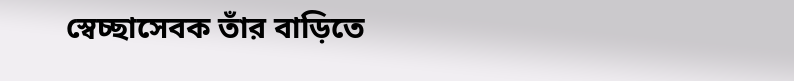স্বেচ্ছাসেবক তাঁর বাড়িতে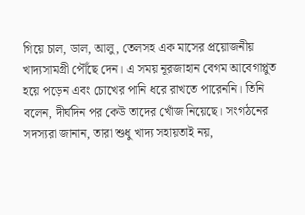গিয়ে চাল, ডাল, আলু, তেলসহ এক মাসের প্রয়োজনীয় খাদ্যসামগ্রী পৌঁছে দেন। এ সময় নূরজাহান বেগম আবেগাপ্লুত হয়ে পড়েন এবং চোখের পানি ধরে রাখতে পারেননি। তিনি বলেন, দীর্ঘদিন পর কেউ তাদের খোঁজ নিয়েছে। সংগঠনের সদস্যরা জানান, তারা শুধু খাদ্য সহায়তাই নয়,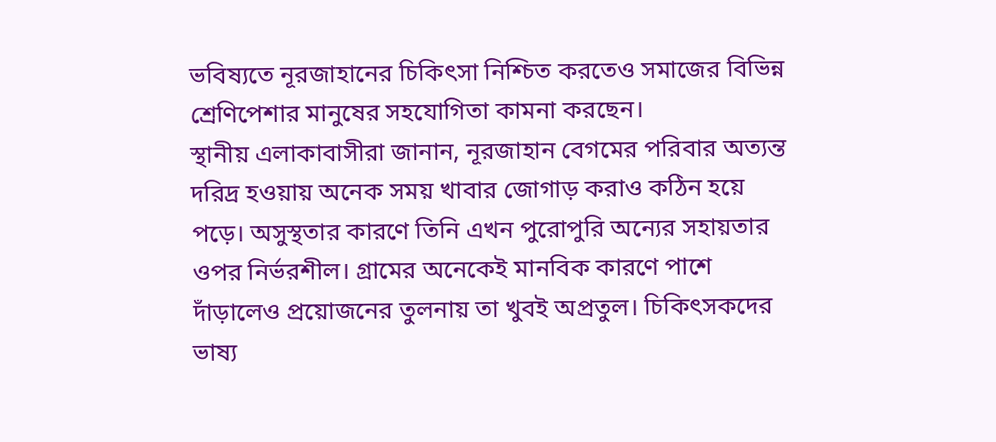ভবিষ্যতে নূরজাহানের চিকিৎসা নিশ্চিত করতেও সমাজের বিভিন্ন শ্রেণিপেশার মানুষের সহযোগিতা কামনা করছেন।
স্থানীয় এলাকাবাসীরা জানান, নূরজাহান বেগমের পরিবার অত্যন্ত দরিদ্র হওয়ায় অনেক সময় খাবার জোগাড় করাও কঠিন হয়ে পড়ে। অসুস্থতার কারণে তিনি এখন পুরোপুরি অন্যের সহায়তার ওপর নির্ভরশীল। গ্রামের অনেকেই মানবিক কারণে পাশে দাঁড়ালেও প্রয়োজনের তুলনায় তা খুবই অপ্রতুল। চিকিৎসকদের ভাষ্য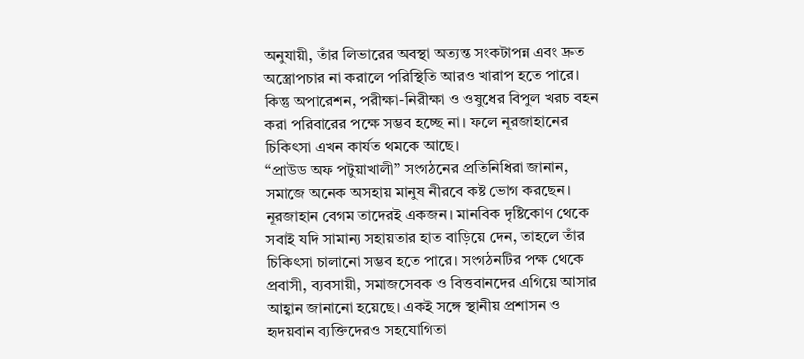অনুযায়ী, তাঁর লিভারের অবস্থা অত্যন্ত সংকটাপন্ন এবং দ্রুত অস্ত্রোপচার না করালে পরিস্থিতি আরও খারাপ হতে পারে। কিন্তু অপারেশন, পরীক্ষা-নিরীক্ষা ও ওষুধের বিপুল খরচ বহন করা পরিবারের পক্ষে সম্ভব হচ্ছে না। ফলে নূরজাহানের চিকিৎসা এখন কার্যত থমকে আছে।
“প্রাউড অফ পটুয়াখালী” সংগঠনের প্রতিনিধিরা জানান, সমাজে অনেক অসহায় মানুষ নীরবে কষ্ট ভোগ করছেন। নূরজাহান বেগম তাদেরই একজন। মানবিক দৃষ্টিকোণ থেকে সবাই যদি সামান্য সহায়তার হাত বাড়িয়ে দেন, তাহলে তাঁর চিকিৎসা চালানো সম্ভব হতে পারে। সংগঠনটির পক্ষ থেকে প্রবাসী, ব্যবসায়ী, সমাজসেবক ও বিত্তবানদের এগিয়ে আসার আহ্বান জানানো হয়েছে। একই সঙ্গে স্থানীয় প্রশাসন ও হৃদয়বান ব্যক্তিদেরও সহযোগিতা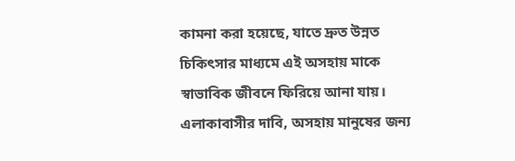কামনা করা হয়েছে, যাতে দ্রুত উন্নত চিকিৎসার মাধ্যমে এই অসহায় মাকে স্বাভাবিক জীবনে ফিরিয়ে আনা যায়।
এলাকাবাসীর দাবি, অসহায় মানুষের জন্য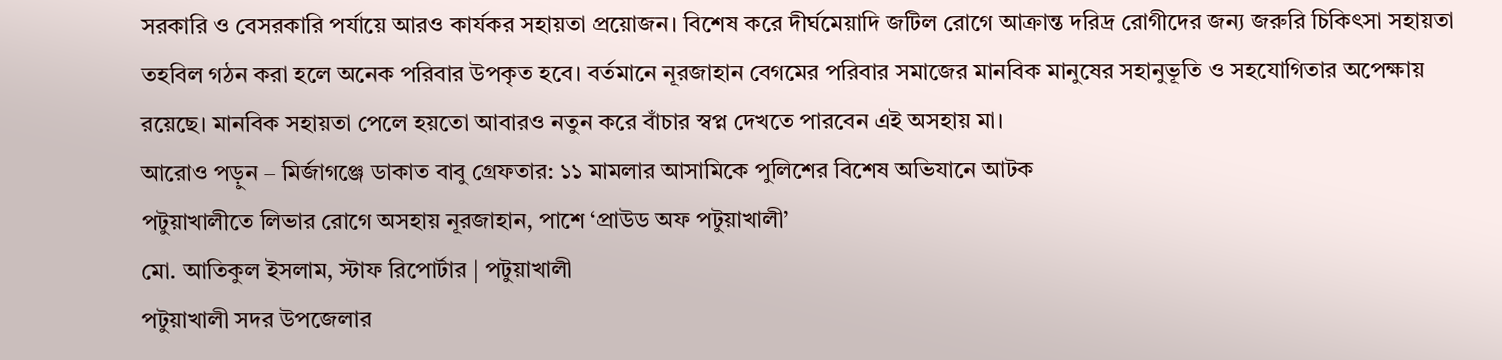সরকারি ও বেসরকারি পর্যায়ে আরও কার্যকর সহায়তা প্রয়োজন। বিশেষ করে দীর্ঘমেয়াদি জটিল রোগে আক্রান্ত দরিদ্র রোগীদের জন্য জরুরি চিকিৎসা সহায়তা তহবিল গঠন করা হলে অনেক পরিবার উপকৃত হবে। বর্তমানে নূরজাহান বেগমের পরিবার সমাজের মানবিক মানুষের সহানুভূতি ও সহযোগিতার অপেক্ষায় রয়েছে। মানবিক সহায়তা পেলে হয়তো আবারও নতুন করে বাঁচার স্বপ্ন দেখতে পারবেন এই অসহায় মা।
আরোও পড়ুন – মির্জাগঞ্জে ডাকাত বাবু গ্রেফতার: ১১ মামলার আসামিকে পুলিশের বিশেষ অভিযানে আটক
পটুয়াখালীতে লিভার রোগে অসহায় নূরজাহান, পাশে ‘প্রাউড অফ পটুয়াখালী’
মো. আতিকুল ইসলাম, স্টাফ রিপোর্টার | পটুয়াখালী
পটুয়াখালী সদর উপজেলার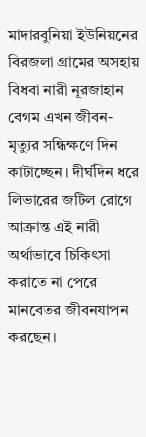মাদারবুনিয়া ইউনিয়নের বিরজলা গ্রামের অসহায় বিধবা নারী নূরজাহান বেগম এখন জীবন-মৃত্যুর সন্ধিক্ষণে দিন কাটাচ্ছেন। দীর্ঘদিন ধরে লিভারের জটিল রোগে আক্রান্ত এই নারী অর্থাভাবে চিকিৎসা করাতে না পেরে মানবেতর জীবনযাপন করছেন।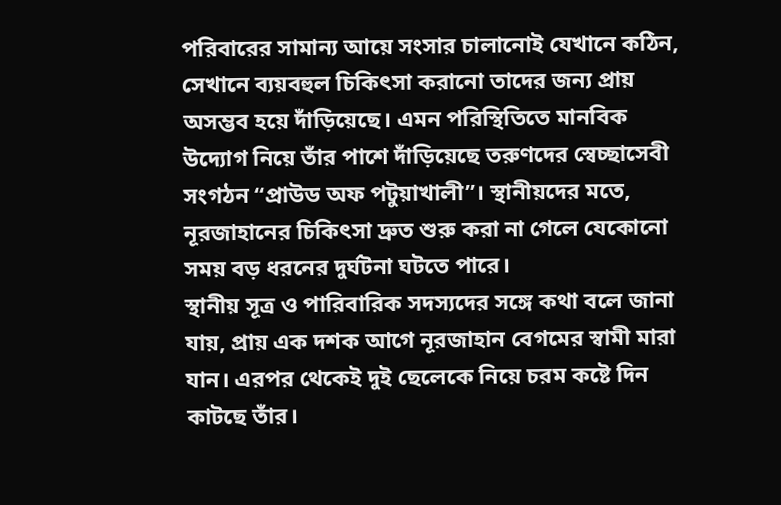পরিবারের সামান্য আয়ে সংসার চালানোই যেখানে কঠিন, সেখানে ব্যয়বহুল চিকিৎসা করানো তাদের জন্য প্রায় অসম্ভব হয়ে দাঁড়িয়েছে। এমন পরিস্থিতিতে মানবিক উদ্যোগ নিয়ে তাঁর পাশে দাঁড়িয়েছে তরুণদের স্বেচ্ছাসেবী সংগঠন “প্রাউড অফ পটুয়াখালী”। স্থানীয়দের মতে, নূরজাহানের চিকিৎসা দ্রুত শুরু করা না গেলে যেকোনো সময় বড় ধরনের দুর্ঘটনা ঘটতে পারে।
স্থানীয় সূত্র ও পারিবারিক সদস্যদের সঙ্গে কথা বলে জানা যায়, প্রায় এক দশক আগে নূরজাহান বেগমের স্বামী মারা যান। এরপর থেকেই দুই ছেলেকে নিয়ে চরম কষ্টে দিন কাটছে তাঁর।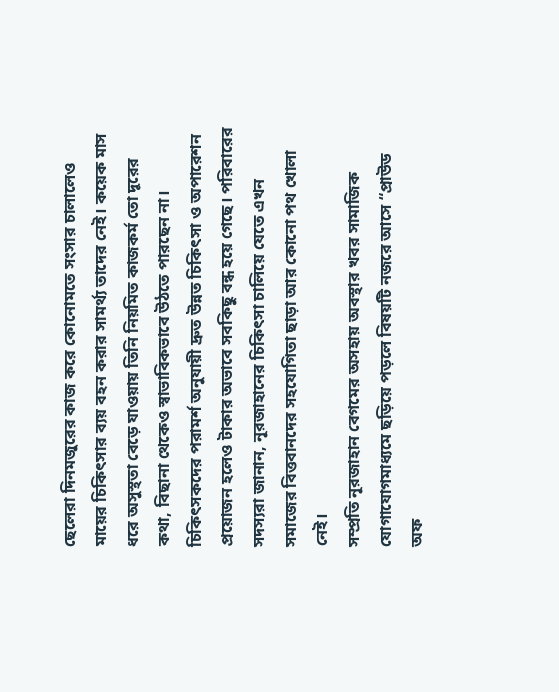ছেলেরা দিনমজুরের কাজ করে কোনোমতে সংসার চালালেও মায়ের চিকিৎসার ব্যয় বহন করার সামর্থ্য তাদের নেই। কয়েক মাস ধরে অসুস্থতা বেড়ে যাওয়ায় তিনি নিয়মিত কাজকর্ম তো দূরের কথা, বিছানা থেকেও স্বাভাবিকভাবে উঠতে পারছেন না। চিকিৎসকদের পরামর্শ অনুযায়ী দ্রুত উন্নত চিকিৎসা ও অপারেশন প্রয়োজন হলেও টাকার অভাবে সবকিছু বন্ধ হয়ে গেছে। পরিবারের সদস্যরা জানান, নূরজাহানের চিকিৎসা চালিয়ে যেতে এখন সমাজের বিত্তবানদের সহযোগিতা ছাড়া আর কোনো পথ খোলা নেই।
সম্প্রতি নূরজাহান বেগমের অসহায় অবস্থার খবর সামাজিক যোগাযোগমাধ্যমে ছড়িয়ে পড়লে বিষয়টি নজরে আসে “প্রাউড অফ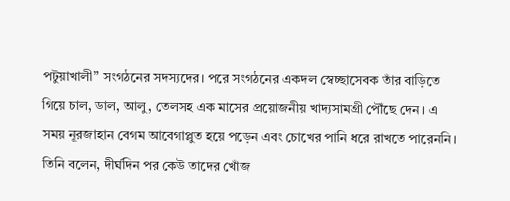পটুয়াখালী” সংগঠনের সদস্যদের। পরে সংগঠনের একদল স্বেচ্ছাসেবক তাঁর বাড়িতে গিয়ে চাল, ডাল, আলু, তেলসহ এক মাসের প্রয়োজনীয় খাদ্যসামগ্রী পৌঁছে দেন। এ সময় নূরজাহান বেগম আবেগাপ্লুত হয়ে পড়েন এবং চোখের পানি ধরে রাখতে পারেননি। তিনি বলেন, দীর্ঘদিন পর কেউ তাদের খোঁজ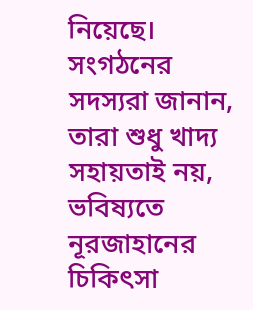নিয়েছে। সংগঠনের সদস্যরা জানান, তারা শুধু খাদ্য সহায়তাই নয়, ভবিষ্যতে নূরজাহানের চিকিৎসা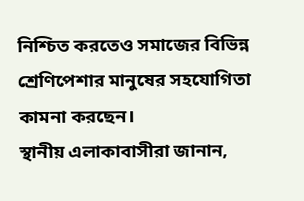নিশ্চিত করতেও সমাজের বিভিন্ন শ্রেণিপেশার মানুষের সহযোগিতা কামনা করছেন।
স্থানীয় এলাকাবাসীরা জানান,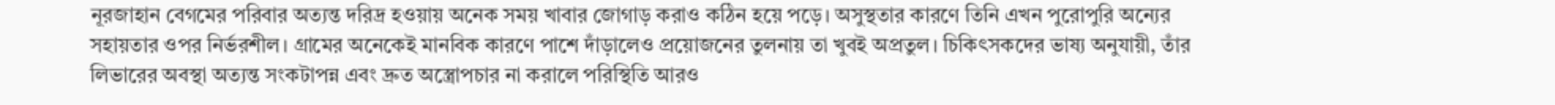নূরজাহান বেগমের পরিবার অত্যন্ত দরিদ্র হওয়ায় অনেক সময় খাবার জোগাড় করাও কঠিন হয়ে পড়ে। অসুস্থতার কারণে তিনি এখন পুরোপুরি অন্যের সহায়তার ওপর নির্ভরশীল। গ্রামের অনেকেই মানবিক কারণে পাশে দাঁড়ালেও প্রয়োজনের তুলনায় তা খুবই অপ্রতুল। চিকিৎসকদের ভাষ্য অনুযায়ী, তাঁর লিভারের অবস্থা অত্যন্ত সংকটাপন্ন এবং দ্রুত অস্ত্রোপচার না করালে পরিস্থিতি আরও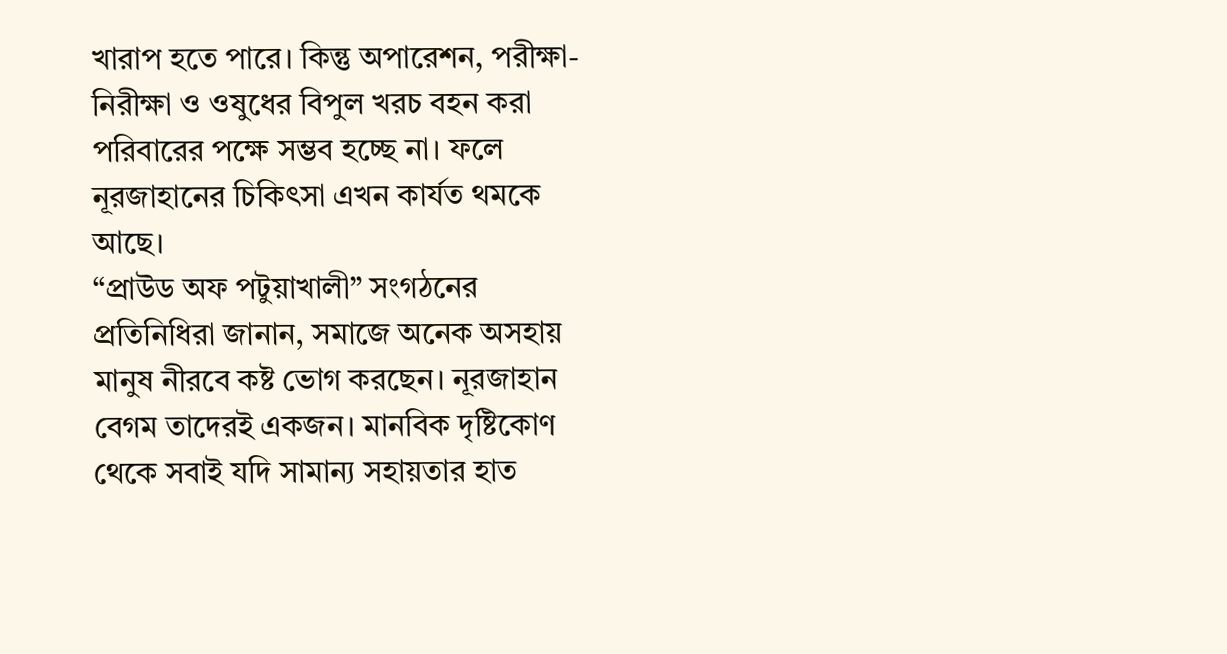খারাপ হতে পারে। কিন্তু অপারেশন, পরীক্ষা-নিরীক্ষা ও ওষুধের বিপুল খরচ বহন করা পরিবারের পক্ষে সম্ভব হচ্ছে না। ফলে নূরজাহানের চিকিৎসা এখন কার্যত থমকে আছে।
“প্রাউড অফ পটুয়াখালী” সংগঠনের প্রতিনিধিরা জানান, সমাজে অনেক অসহায় মানুষ নীরবে কষ্ট ভোগ করছেন। নূরজাহান বেগম তাদেরই একজন। মানবিক দৃষ্টিকোণ থেকে সবাই যদি সামান্য সহায়তার হাত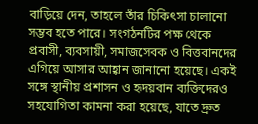বাড়িয়ে দেন, তাহলে তাঁর চিকিৎসা চালানো সম্ভব হতে পারে। সংগঠনটির পক্ষ থেকে প্রবাসী, ব্যবসায়ী, সমাজসেবক ও বিত্তবানদের এগিয়ে আসার আহ্বান জানানো হয়েছে। একই সঙ্গে স্থানীয় প্রশাসন ও হৃদয়বান ব্যক্তিদেরও সহযোগিতা কামনা করা হয়েছে, যাতে দ্রুত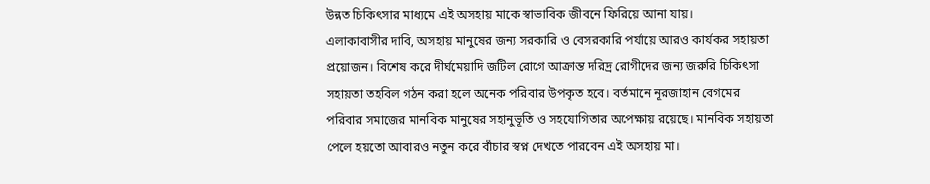উন্নত চিকিৎসার মাধ্যমে এই অসহায় মাকে স্বাভাবিক জীবনে ফিরিয়ে আনা যায়।
এলাকাবাসীর দাবি, অসহায় মানুষের জন্য সরকারি ও বেসরকারি পর্যায়ে আরও কার্যকর সহায়তা প্রয়োজন। বিশেষ করে দীর্ঘমেয়াদি জটিল রোগে আক্রান্ত দরিদ্র রোগীদের জন্য জরুরি চিকিৎসা সহায়তা তহবিল গঠন করা হলে অনেক পরিবার উপকৃত হবে। বর্তমানে নূরজাহান বেগমের পরিবার সমাজের মানবিক মানুষের সহানুভূতি ও সহযোগিতার অপেক্ষায় রয়েছে। মানবিক সহায়তা পেলে হয়তো আবারও নতুন করে বাঁচার স্বপ্ন দেখতে পারবেন এই অসহায় মা।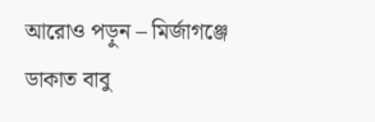আরোও পড়ুন – মির্জাগঞ্জে ডাকাত বাবু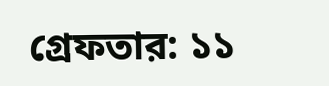গ্রেফতার: ১১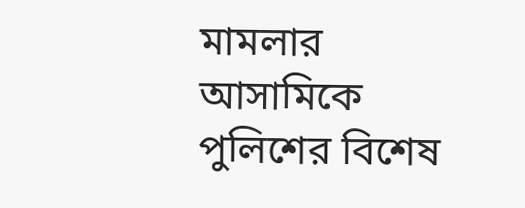মামলার আসামিকে পুলিশের বিশেষ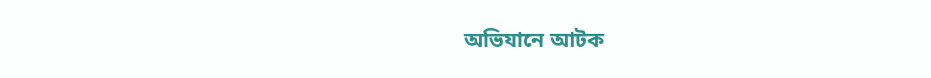অভিযানে আটক